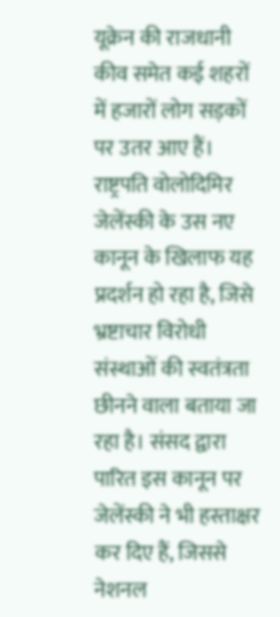यूक्रेन की राजधानी कीव समेत कई शहरों में हजारों लोग सड़कों पर उतर आए हैं। राष्ट्रपति वोलोदिमिर जेलेंस्की के उस नए कानून के खिलाफ यह प्रदर्शन हो रहा है, जिसे भ्रष्टाचार विरोधी संस्थाओं की स्वतंत्रता छीनने वाला बताया जा रहा है। संसद द्वारा पारित इस कानून पर जेलेंस्की ने भी हस्ताक्षर कर दिए हैं, जिससे नेशनल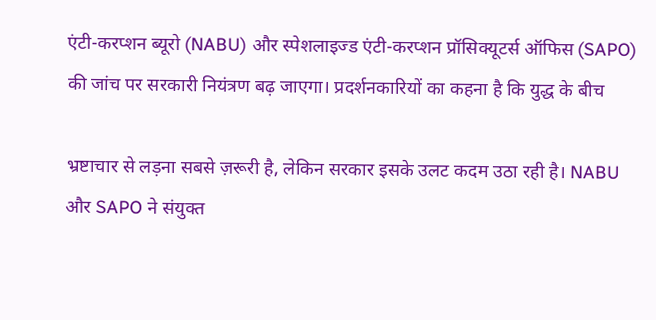एंटी-करप्शन ब्यूरो (NABU) और स्पेशलाइज्ड एंटी-करप्शन प्रॉसिक्यूटर्स ऑफिस (SAPO) की जांच पर सरकारी नियंत्रण बढ़ जाएगा। प्रदर्शनकारियों का कहना है कि युद्ध के बीच

भ्रष्टाचार से लड़ना सबसे ज़रूरी है, लेकिन सरकार इसके उलट कदम उठा रही है। NABU और SAPO ने संयुक्त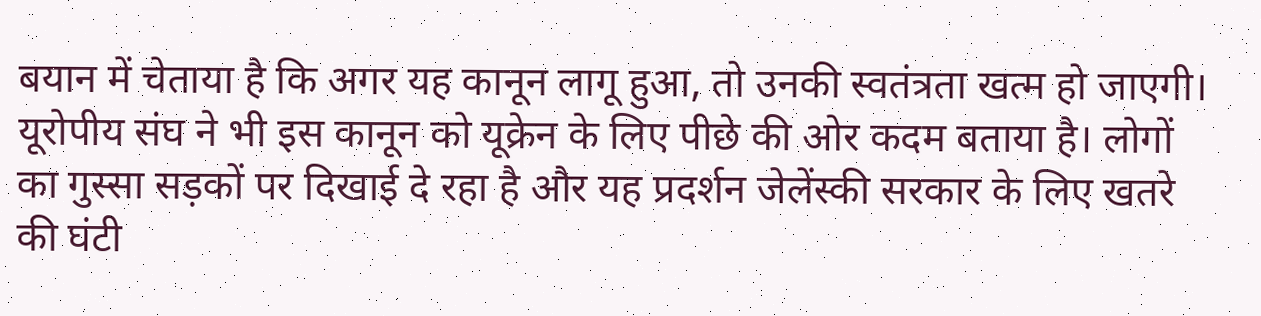बयान में चेताया है कि अगर यह कानून लागू हुआ, तो उनकी स्वतंत्रता खत्म हो जाएगी। यूरोपीय संघ ने भी इस कानून को यूक्रेन के लिए पीछे की ओर कदम बताया है। लोगों का गुस्सा सड़कों पर दिखाई दे रहा है और यह प्रदर्शन जेलेंस्की सरकार के लिए खतरे की घंटी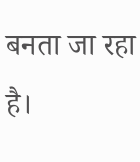बनता जा रहा है।